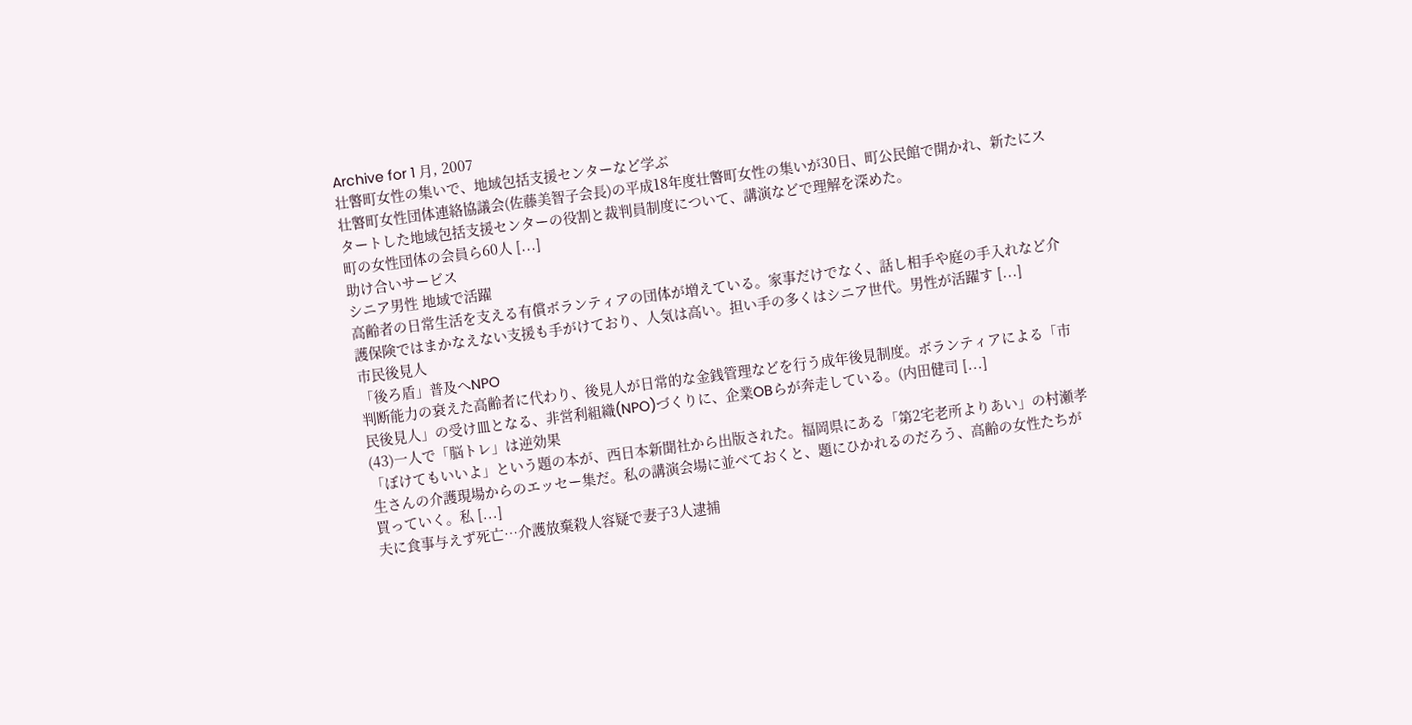Archive for 1 月, 2007
壮瞥町女性の集いで、地域包括支援センターなど学ぶ
壮瞥町女性団体連絡協議会(佐藤美智子会長)の平成18年度壮瞥町女性の集いが30日、町公民館で開かれ、新たにスタートした地域包括支援センターの役割と裁判員制度について、講演などで理解を深めた。
町の女性団体の会員ら60人 [...]
助け合いサービス
シニア男性 地域で活躍
高齢者の日常生活を支える有償ボランティアの団体が増えている。家事だけでなく、話し相手や庭の手入れなど介護保険ではまかなえない支援も手がけており、人気は高い。担い手の多くはシニア世代。男性が活躍す [...]
市民後見人
「後ろ盾」普及へNPO
判断能力の衰えた高齢者に代わり、後見人が日常的な金銭管理などを行う成年後見制度。ボランティアによる「市民後見人」の受け皿となる、非営利組織(NPO)づくりに、企業OBらが奔走している。(内田健司 [...]
(43)一人で「脳トレ」は逆効果
「ぼけてもいいよ」という題の本が、西日本新聞社から出版された。福岡県にある「第2宅老所よりあい」の村瀬孝生さんの介護現場からのエッセー集だ。私の講演会場に並べておくと、題にひかれるのだろう、高齢の女性たちが買っていく。私 [...]
夫に食事与えず死亡…介護放棄殺人容疑で妻子3人逮捕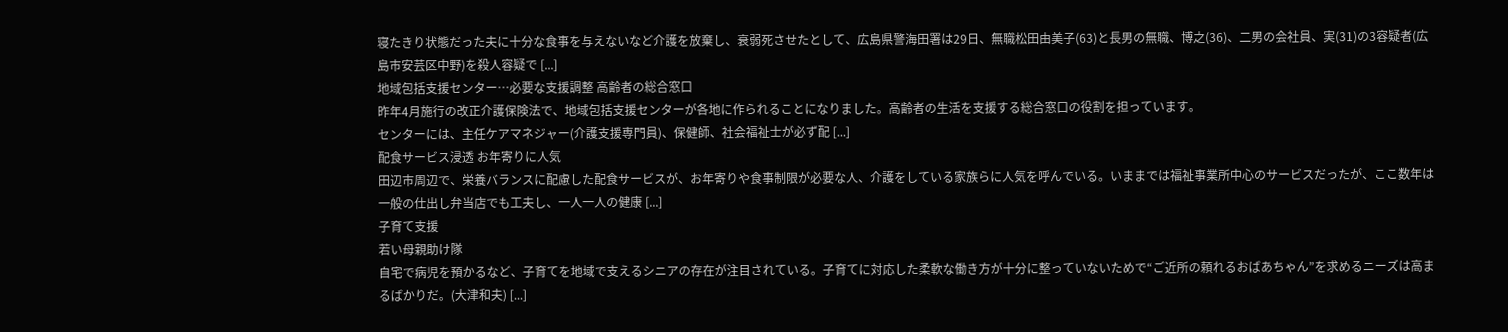寝たきり状態だった夫に十分な食事を与えないなど介護を放棄し、衰弱死させたとして、広島県警海田署は29日、無職松田由美子(63)と長男の無職、博之(36)、二男の会社員、実(31)の3容疑者(広島市安芸区中野)を殺人容疑で [...]
地域包括支援センター…必要な支援調整 高齢者の総合窓口
昨年4月施行の改正介護保険法で、地域包括支援センターが各地に作られることになりました。高齢者の生活を支援する総合窓口の役割を担っています。
センターには、主任ケアマネジャー(介護支援専門員)、保健師、社会福祉士が必ず配 [...]
配食サービス浸透 お年寄りに人気
田辺市周辺で、栄養バランスに配慮した配食サービスが、お年寄りや食事制限が必要な人、介護をしている家族らに人気を呼んでいる。いままでは福祉事業所中心のサービスだったが、ここ数年は一般の仕出し弁当店でも工夫し、一人一人の健康 [...]
子育て支援
若い母親助け隊
自宅で病児を預かるなど、子育てを地域で支えるシニアの存在が注目されている。子育てに対応した柔軟な働き方が十分に整っていないためで“ご近所の頼れるおばあちゃん”を求めるニーズは高まるばかりだ。(大津和夫) [...]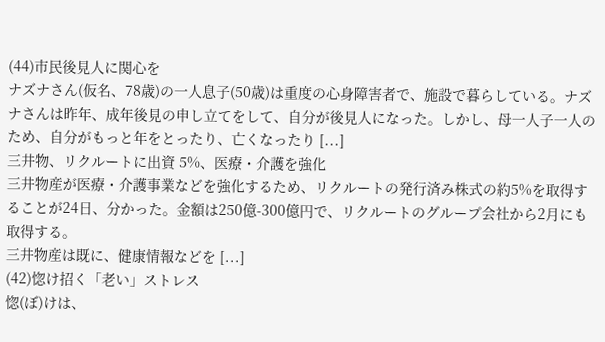(44)市民後見人に関心を
ナズナさん(仮名、78歳)の一人息子(50歳)は重度の心身障害者で、施設で暮らしている。ナズナさんは昨年、成年後見の申し立てをして、自分が後見人になった。しかし、母一人子一人のため、自分がもっと年をとったり、亡くなったり [...]
三井物、リクルートに出資 5%、医療・介護を強化
三井物産が医療・介護事業などを強化するため、リクルートの発行済み株式の約5%を取得することが24日、分かった。金額は250億-300億円で、リクルートのグループ会社から2月にも取得する。
三井物産は既に、健康情報などを [...]
(42)惚け招く「老い」ストレス
惚(ぼ)けは、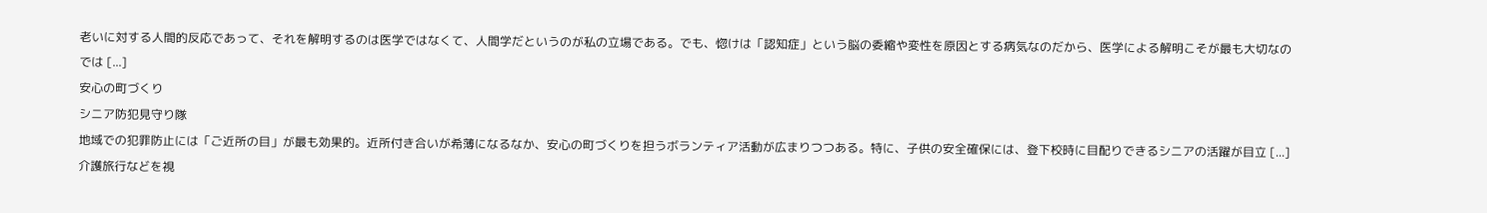老いに対する人間的反応であって、それを解明するのは医学ではなくて、人間学だというのが私の立場である。でも、惚けは「認知症」という脳の委縮や変性を原因とする病気なのだから、医学による解明こそが最も大切なのでは [...]
安心の町づくり
シニア防犯見守り隊
地域での犯罪防止には「ご近所の目」が最も効果的。近所付き合いが希薄になるなか、安心の町づくりを担うボランティア活動が広まりつつある。特に、子供の安全確保には、登下校時に目配りできるシニアの活躍が目立 [...]
介護旅行などを視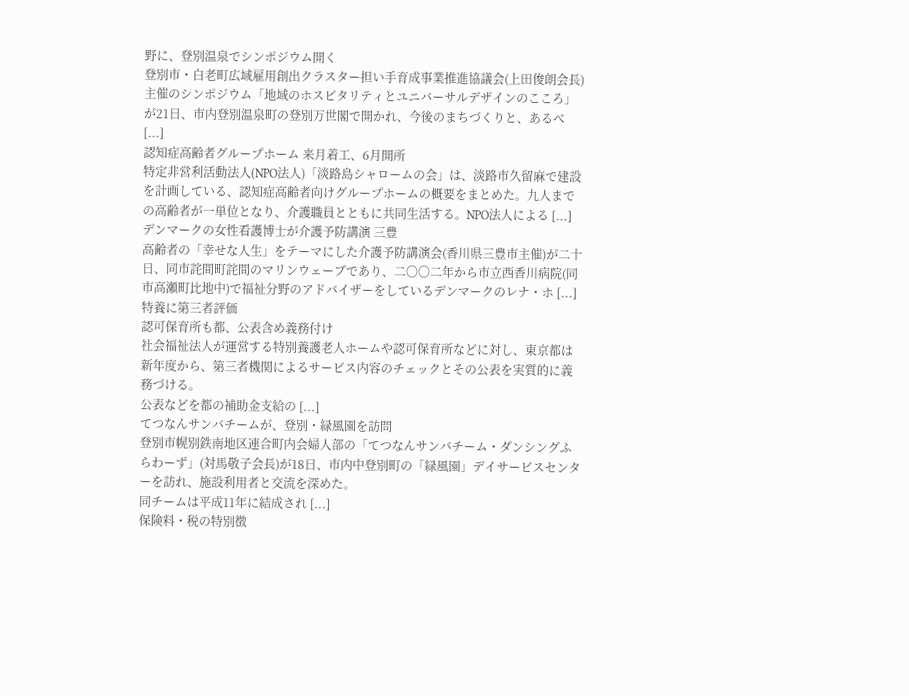野に、登別温泉でシンポジウム開く
登別市・白老町広域雇用創出クラスター担い手育成事業推進協議会(上田俊朗会長)主催のシンポジウム「地域のホスピタリティとユニバーサルデザインのこころ」が21日、市内登別温泉町の登別万世閣で開かれ、今後のまちづくりと、あるべ [...]
認知症高齢者グループホーム 来月着工、6月開所
特定非営利活動法人(NPO法人)「淡路島シャロームの会」は、淡路市久留麻で建設を計画している、認知症高齢者向けグループホームの概要をまとめた。九人までの高齢者が一単位となり、介護職員とともに共同生活する。NPO法人による [...]
デンマークの女性看護博士が介護予防講演 三豊
高齢者の「幸せな人生」をテーマにした介護予防講演会(香川県三豊市主催)が二十日、同市詫間町詫間のマリンウェーブであり、二〇〇二年から市立西香川病院(同市高瀬町比地中)で福祉分野のアドバイザーをしているデンマークのレナ・ホ [...]
特養に第三者評価
認可保育所も都、公表含め義務付け
社会福祉法人が運営する特別養護老人ホームや認可保育所などに対し、東京都は新年度から、第三者機関によるサービス内容のチェックとその公表を実質的に義務づける。
公表などを都の補助金支給の [...]
てつなんサンバチームが、登別・緑風園を訪問
登別市幌別鉄南地区連合町内会婦人部の「てつなんサンバチーム・ダンシングふらわーず」(対馬敬子会長)が18日、市内中登別町の「緑風園」デイサービスセンターを訪れ、施設利用者と交流を深めた。
同チームは平成11年に結成され [...]
保険料・税の特別徴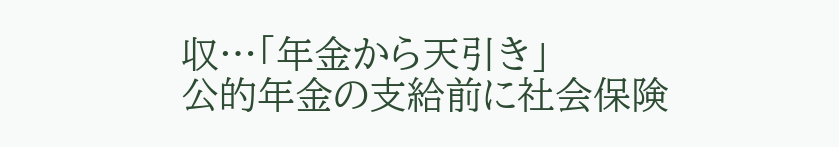収…「年金から天引き」
公的年金の支給前に社会保険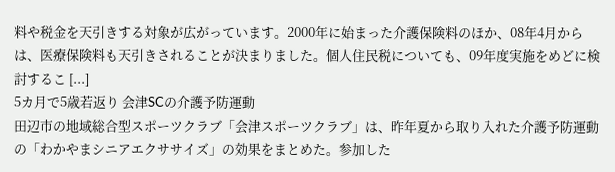料や税金を天引きする対象が広がっています。2000年に始まった介護保険料のほか、08年4月からは、医療保険料も天引きされることが決まりました。個人住民税についても、09年度実施をめどに検討するこ [...]
5カ月で5歳若返り 会津SCの介護予防運動
田辺市の地域総合型スポーツクラブ「会津スポーツクラブ」は、昨年夏から取り入れた介護予防運動の「わかやまシニアエクササイズ」の効果をまとめた。参加した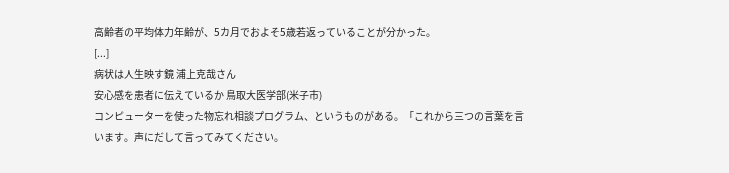高齢者の平均体力年齢が、5カ月でおよそ5歳若返っていることが分かった。
[...]
病状は人生映す鏡 浦上克哉さん
安心感を患者に伝えているか 鳥取大医学部(米子市)
コンピューターを使った物忘れ相談プログラム、というものがある。「これから三つの言葉を言います。声にだして言ってみてください。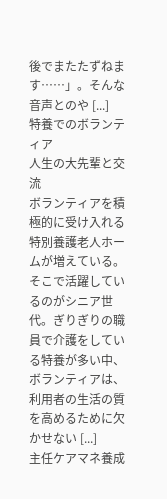後でまたたずねます……」。そんな音声とのや [...]
特養でのボランティア
人生の大先輩と交流
ボランティアを積極的に受け入れる特別養護老人ホームが増えている。そこで活躍しているのがシニア世代。ぎりぎりの職員で介護をしている特養が多い中、ボランティアは、利用者の生活の質を高めるために欠かせない [...]
主任ケアマネ養成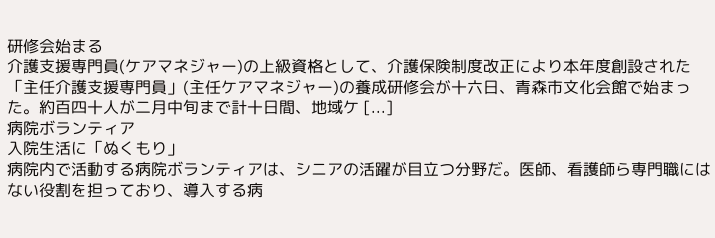研修会始まる
介護支援専門員(ケアマネジャー)の上級資格として、介護保険制度改正により本年度創設された「主任介護支援専門員」(主任ケアマネジャー)の養成研修会が十六日、青森市文化会館で始まった。約百四十人が二月中旬まで計十日間、地域ケ [...]
病院ボランティア
入院生活に「ぬくもり」
病院内で活動する病院ボランティアは、シニアの活躍が目立つ分野だ。医師、看護師ら専門職にはない役割を担っており、導入する病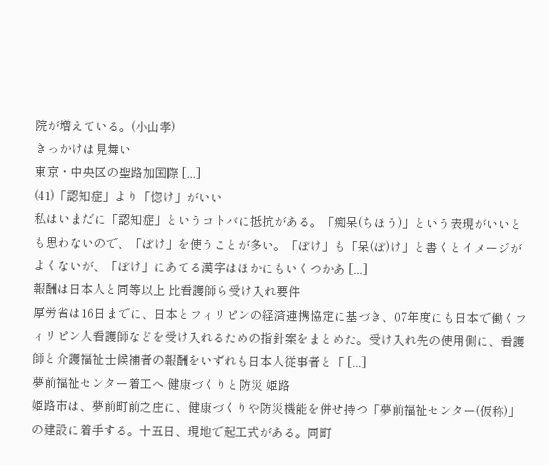院が増えている。(小山孝)
きっかけは見舞い
東京・中央区の聖路加国際 [...]
(41)「認知症」より「惚け」がいい
私はいまだに「認知症」というコトバに抵抗がある。「痴呆(ちほう)」という表現がいいとも思わないので、「ぼけ」を使うことが多い。「ぼけ」も「呆(ぼ)け」と書くとイメージがよくないが、「ぼけ」にあてる漢字はほかにもいくつかあ [...]
報酬は日本人と同等以上 比看護師ら受け入れ要件
厚労省は16日までに、日本とフィリピンの経済連携協定に基づき、07年度にも日本で働くフィリピン人看護師などを受け入れるための指針案をまとめた。受け入れ先の使用側に、看護師と介護福祉士候補者の報酬をいずれも日本人従事者と「 [...]
夢前福祉センター着工へ 健康づくりと防災 姫路
姫路市は、夢前町前之庄に、健康づくりや防災機能を併せ持つ「夢前福祉センター(仮称)」の建設に着手する。十五日、現地で起工式がある。同町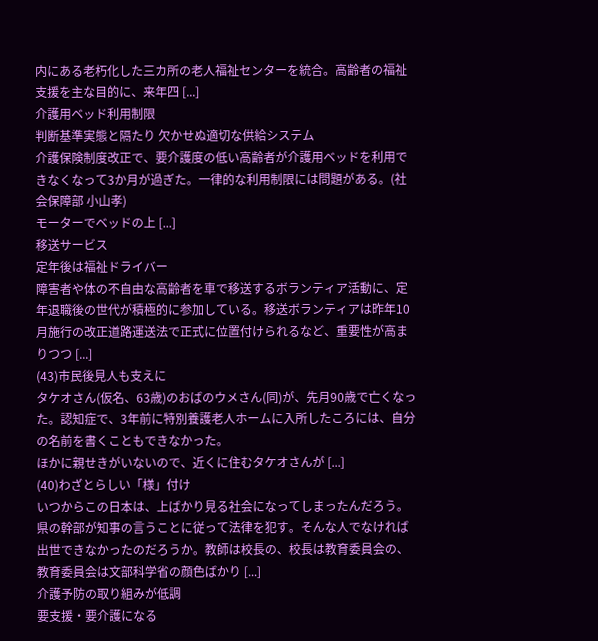内にある老朽化した三カ所の老人福祉センターを統合。高齢者の福祉支援を主な目的に、来年四 [...]
介護用ベッド利用制限
判断基準実態と隔たり 欠かせぬ適切な供給システム
介護保険制度改正で、要介護度の低い高齢者が介護用ベッドを利用できなくなって3か月が過ぎた。一律的な利用制限には問題がある。(社会保障部 小山孝)
モーターでベッドの上 [...]
移送サービス
定年後は福祉ドライバー
障害者や体の不自由な高齢者を車で移送するボランティア活動に、定年退職後の世代が積極的に参加している。移送ボランティアは昨年10月施行の改正道路運送法で正式に位置付けられるなど、重要性が高まりつつ [...]
(43)市民後見人も支えに
タケオさん(仮名、63歳)のおばのウメさん(同)が、先月90歳で亡くなった。認知症で、3年前に特別養護老人ホームに入所したころには、自分の名前を書くこともできなかった。
ほかに親せきがいないので、近くに住むタケオさんが [...]
(40)わざとらしい「様」付け
いつからこの日本は、上ばかり見る社会になってしまったんだろう。県の幹部が知事の言うことに従って法律を犯す。そんな人でなければ出世できなかったのだろうか。教師は校長の、校長は教育委員会の、教育委員会は文部科学省の顔色ばかり [...]
介護予防の取り組みが低調
要支援・要介護になる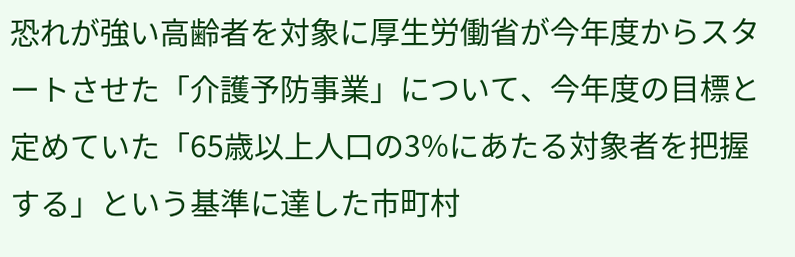恐れが強い高齢者を対象に厚生労働省が今年度からスタートさせた「介護予防事業」について、今年度の目標と定めていた「65歳以上人口の3%にあたる対象者を把握する」という基準に達した市町村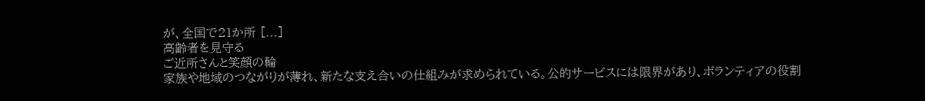が、全国で21か所 [...]
高齢者を見守る
ご近所さんと笑顔の輪
家族や地域のつながりが薄れ、新たな支え合いの仕組みが求められている。公的サービスには限界があり、ボランティアの役割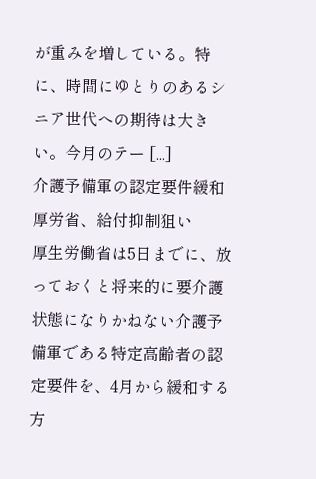が重みを増している。特に、時間にゆとりのあるシニア世代への期待は大きい。今月のテー [...]
介護予備軍の認定要件緩和 厚労省、給付抑制狙い
厚生労働省は5日までに、放っておくと将来的に要介護状態になりかねない介護予備軍である特定高齢者の認定要件を、4月から緩和する方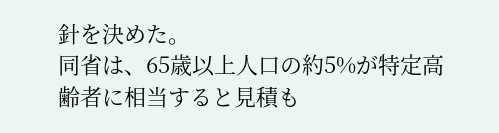針を決めた。
同省は、65歳以上人口の約5%が特定高齢者に相当すると見積も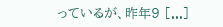っているが、昨年9 [...]